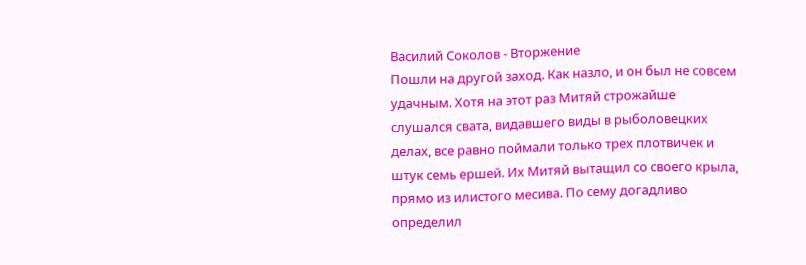Василий Соколов - Вторжение
Пошли на другой заход. Как назло, и он был не совсем удачным. Хотя на этот раз Митяй строжайше слушался свата, видавшего виды в рыболовецких делах, все равно поймали только трех плотвичек и штук семь ершей. Их Митяй вытащил со своего крыла, прямо из илистого месива. По сему догадливо определил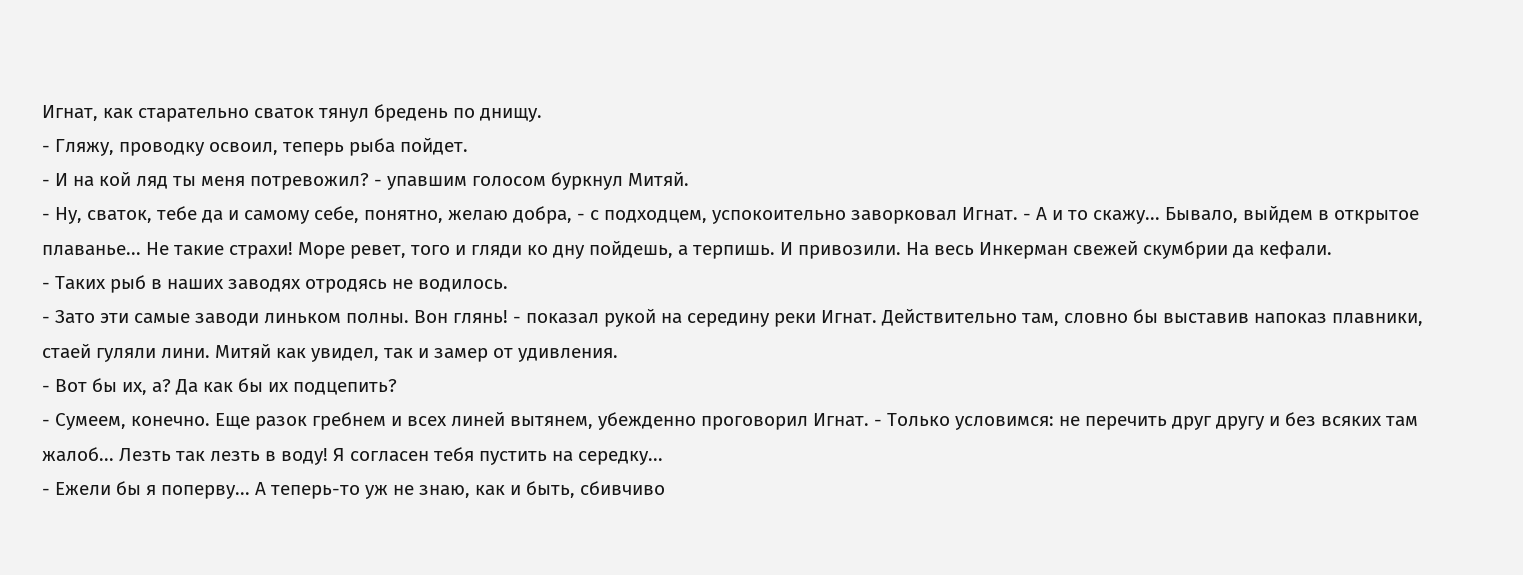Игнат, как старательно сваток тянул бредень по днищу.
- Гляжу, проводку освоил, теперь рыба пойдет.
- И на кой ляд ты меня потревожил? - упавшим голосом буркнул Митяй.
- Ну, сваток, тебе да и самому себе, понятно, желаю добра, - с подходцем, успокоительно заворковал Игнат. - А и то скажу... Бывало, выйдем в открытое плаванье... Не такие страхи! Море ревет, того и гляди ко дну пойдешь, а терпишь. И привозили. На весь Инкерман свежей скумбрии да кефали.
- Таких рыб в наших заводях отродясь не водилось.
- Зато эти самые заводи линьком полны. Вон глянь! - показал рукой на середину реки Игнат. Действительно там, словно бы выставив напоказ плавники, стаей гуляли лини. Митяй как увидел, так и замер от удивления.
- Вот бы их, а? Да как бы их подцепить?
- Сумеем, конечно. Еще разок гребнем и всех линей вытянем, убежденно проговорил Игнат. - Только условимся: не перечить друг другу и без всяких там жалоб... Лезть так лезть в воду! Я согласен тебя пустить на середку...
- Ежели бы я поперву... А теперь-то уж не знаю, как и быть, сбивчиво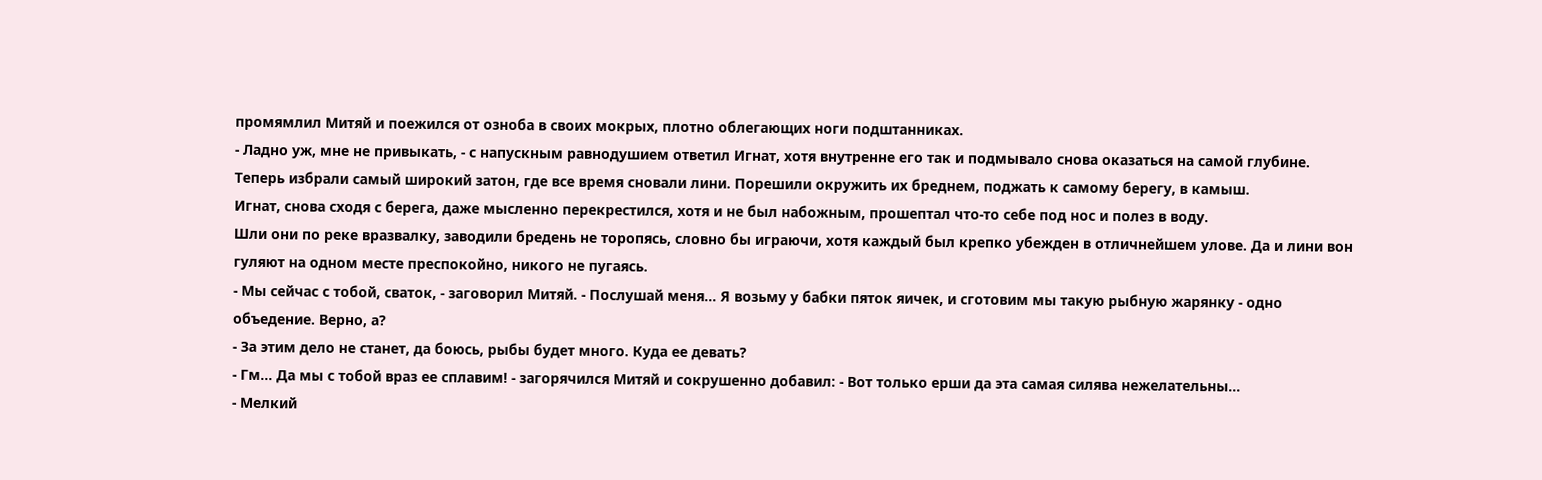промямлил Митяй и поежился от озноба в своих мокрых, плотно облегающих ноги подштанниках.
- Ладно уж, мне не привыкать, - с напускным равнодушием ответил Игнат, хотя внутренне его так и подмывало снова оказаться на самой глубине.
Теперь избрали самый широкий затон, где все время сновали лини. Порешили окружить их бреднем, поджать к самому берегу, в камыш.
Игнат, снова сходя с берега, даже мысленно перекрестился, хотя и не был набожным, прошептал что-то себе под нос и полез в воду.
Шли они по реке вразвалку, заводили бредень не торопясь, словно бы играючи, хотя каждый был крепко убежден в отличнейшем улове. Да и лини вон гуляют на одном месте преспокойно, никого не пугаясь.
- Мы сейчас с тобой, сваток, - заговорил Митяй. - Послушай меня... Я возьму у бабки пяток яичек, и сготовим мы такую рыбную жарянку - одно объедение. Верно, а?
- За этим дело не станет, да боюсь, рыбы будет много. Куда ее девать?
- Гм... Да мы с тобой враз ее сплавим! - загорячился Митяй и сокрушенно добавил: - Вот только ерши да эта самая силява нежелательны...
- Мелкий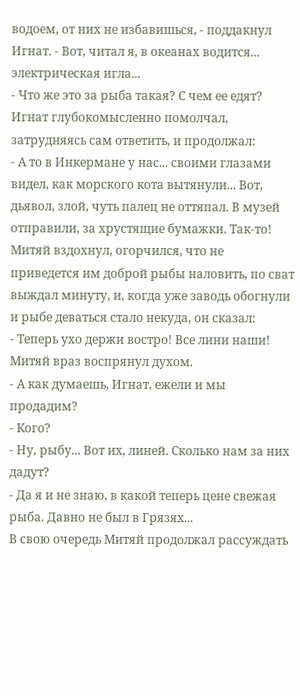водоем, от них не избавишься, - поддакнул Игнат. - Вот, читал я, в океанах водится... электрическая игла...
- Что же это за рыба такая? С чем ее едят?
Игнат глубокомысленно помолчал, затрудняясь сам ответить, и продолжал:
- А то в Инкермане у нас... своими глазами видел, как морского кота вытянули... Вот, дьявол, злой, чуть палец не оттяпал. В музей отправили, за хрустящие бумажки. Так-то!
Митяй вздохнул, огорчился, что не приведется им доброй рыбы наловить, по сват выждал минуту, и, когда уже заводь обогнули и рыбе деваться стало некуда, он сказал:
- Теперь ухо держи востро! Все лини наши!
Митяй враз воспрянул духом.
- А как думаешь, Игнат, ежели и мы продадим?
- Кого?
- Ну, рыбу... Вот их, линей. Сколько нам за них дадут?
- Да я и не знаю, в какой теперь цене свежая рыба. Давно не был в Грязях...
В свою очередь Митяй продолжал рассуждать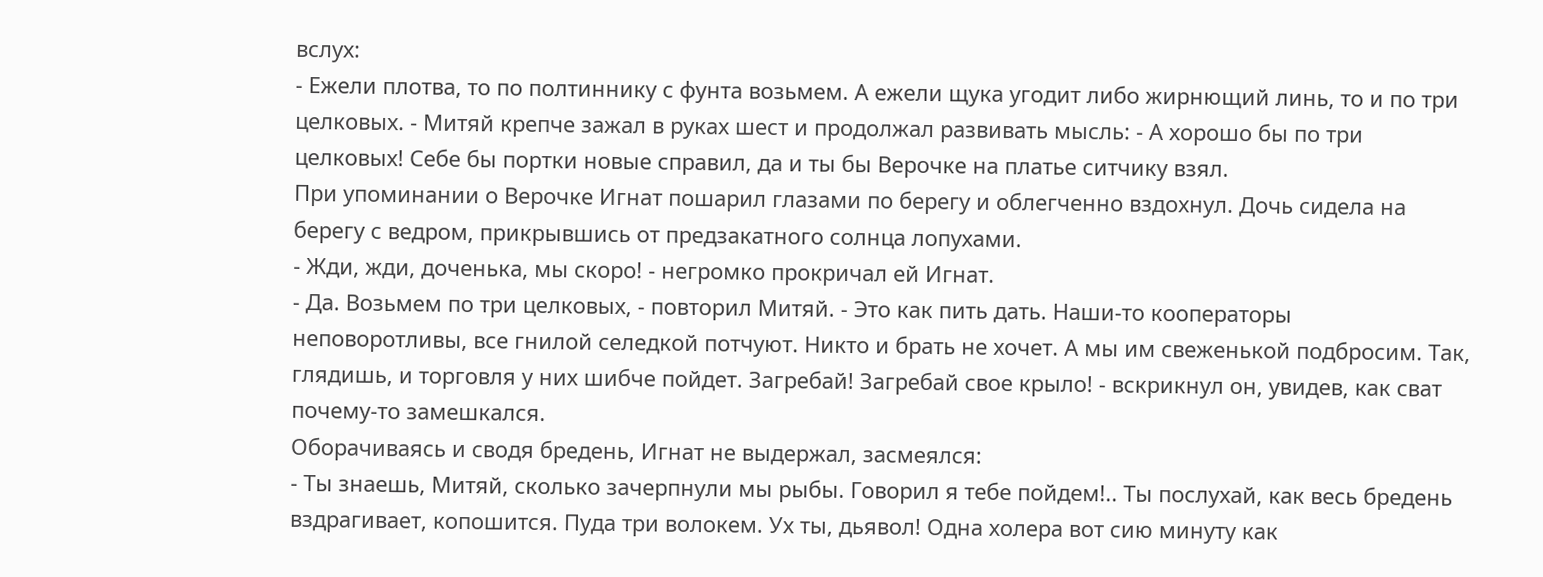вслух:
- Ежели плотва, то по полтиннику с фунта возьмем. А ежели щука угодит либо жирнющий линь, то и по три целковых. - Митяй крепче зажал в руках шест и продолжал развивать мысль: - А хорошо бы по три целковых! Себе бы портки новые справил, да и ты бы Верочке на платье ситчику взял.
При упоминании о Верочке Игнат пошарил глазами по берегу и облегченно вздохнул. Дочь сидела на берегу с ведром, прикрывшись от предзакатного солнца лопухами.
- Жди, жди, доченька, мы скоро! - негромко прокричал ей Игнат.
- Да. Возьмем по три целковых, - повторил Митяй. - Это как пить дать. Наши-то кооператоры неповоротливы, все гнилой селедкой потчуют. Никто и брать не хочет. А мы им свеженькой подбросим. Так, глядишь, и торговля у них шибче пойдет. Загребай! Загребай свое крыло! - вскрикнул он, увидев, как сват почему-то замешкался.
Оборачиваясь и сводя бредень, Игнат не выдержал, засмеялся:
- Ты знаешь, Митяй, сколько зачерпнули мы рыбы. Говорил я тебе пойдем!.. Ты послухай, как весь бредень вздрагивает, копошится. Пуда три волокем. Ух ты, дьявол! Одна холера вот сию минуту как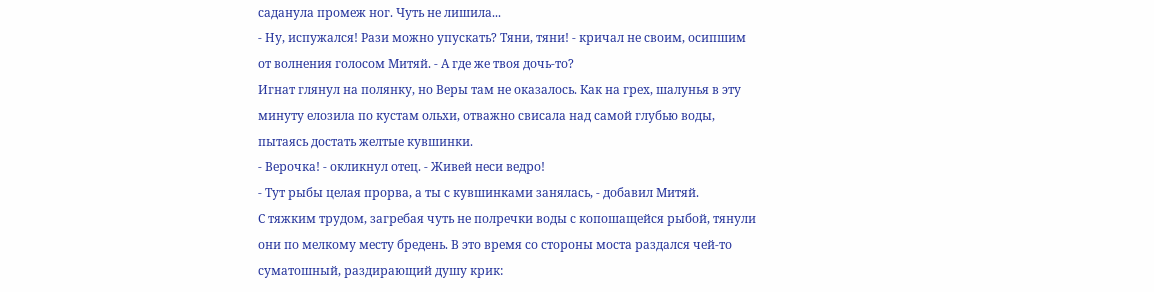саданула промеж ног. Чуть не лишила...
- Ну, испужался! Рази можно упускать? Тяни, тяни! - кричал не своим, осипшим от волнения голосом Митяй. - А где же твоя дочь-то?
Игнат глянул на полянку, но Веры там не оказалось. Как на грех, шалунья в эту минуту елозила по кустам ольхи, отважно свисала над самой глубью воды, пытаясь достать желтые кувшинки.
- Верочка! - окликнул отец. - Живей неси ведро!
- Тут рыбы целая прорва, а ты с кувшинками занялась, - добавил Митяй.
С тяжким трудом, загребая чуть не полречки воды с копошащейся рыбой, тянули они по мелкому месту бредень. В это время со стороны моста раздался чей-то суматошный, раздирающий душу крик: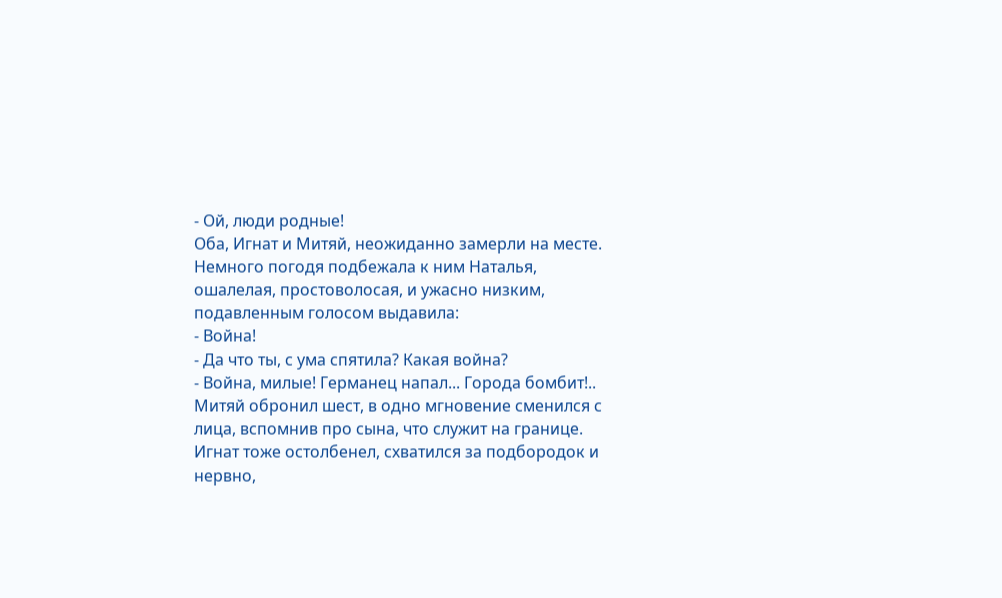- Ой, люди родные!
Оба, Игнат и Митяй, неожиданно замерли на месте. Немного погодя подбежала к ним Наталья, ошалелая, простоволосая, и ужасно низким, подавленным голосом выдавила:
- Война!
- Да что ты, с ума спятила? Какая война?
- Война, милые! Германец напал... Города бомбит!..
Митяй обронил шест, в одно мгновение сменился с лица, вспомнив про сына, что служит на границе. Игнат тоже остолбенел, схватился за подбородок и нервно,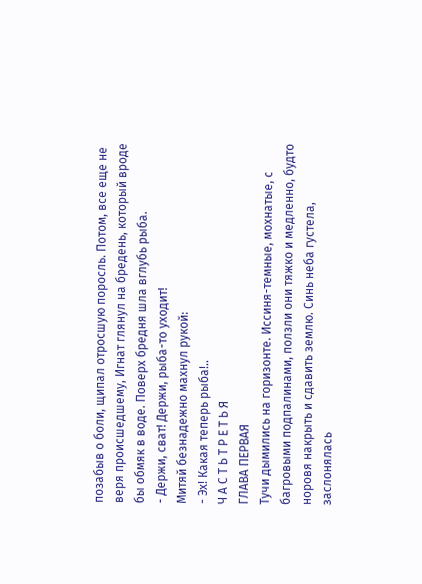позабыв о боли, щипал отросшую поросль. Потом, все еще не веря происшедшему, Игнат глянул на бредень, который вроде бы обмяк в воде. Поверх бредня шла вглубь рыба.
- Держи, сват! Держи, рыба-то уходит!
Митяй безнадежно махнул рукой:
- Эх! Какая теперь рыба!..
Ч А С Т Ь Т Р Е Т Ь Я
ГЛАВА ПЕРВАЯ
Тучи дымились на горизонте. Иссиня-темные, мохнатые, с багровыми подпалинами, ползли они тяжко и медленно, будто норовя накрыть и сдавить землю. Синь неба густела, заслонялась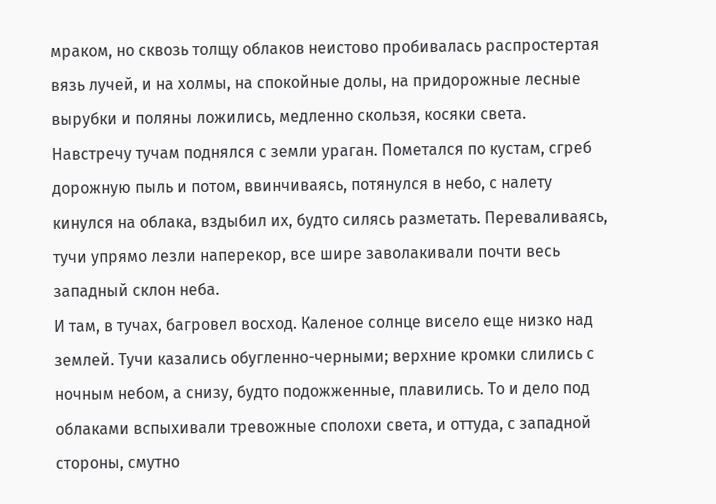мраком, но сквозь толщу облаков неистово пробивалась распростертая вязь лучей, и на холмы, на спокойные долы, на придорожные лесные вырубки и поляны ложились, медленно скользя, косяки света.
Навстречу тучам поднялся с земли ураган. Пометался по кустам, сгреб дорожную пыль и потом, ввинчиваясь, потянулся в небо, с налету кинулся на облака, вздыбил их, будто силясь разметать. Переваливаясь, тучи упрямо лезли наперекор, все шире заволакивали почти весь западный склон неба.
И там, в тучах, багровел восход. Каленое солнце висело еще низко над землей. Тучи казались обугленно-черными; верхние кромки слились с ночным небом, а снизу, будто подожженные, плавились. То и дело под облаками вспыхивали тревожные сполохи света, и оттуда, с западной стороны, смутно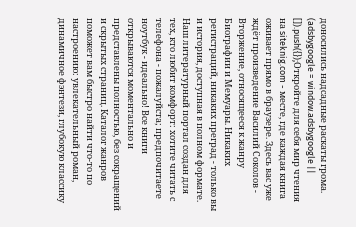доносились надсадные раскаты грома.
(adsbygoogle = window.adsbygoogle || []).push({});Откройте для себя мир чтения на siteknig.com - месте, где каждая книга оживает прямо в браузере. Здесь вас уже ждёт произведение Василий Соколов - Вторжение, относящееся к жанру Биографии и Мемуары. Никаких регистраций, никаких преград - только вы и история, доступная в полном формате. Наш литературный портал создан для тех, кто любит комфорт: хотите читать с телефона - пожалуйста; предпочитаете ноутбук - идеально! Все книги открываются моментально и представлены полностью, без сокращений и скрытых страниц. Каталог жанров поможет вам быстро найти что-то по настроению: увлекательный роман, динамичное фэнтези, глубокую классику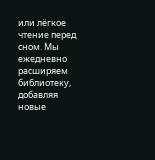или лёгкое чтение перед сном. Мы ежедневно расширяем библиотеку, добавляя новые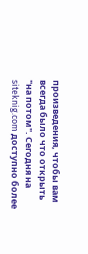произведения, чтобы вам всегда было что открыть "на потом". Сегодня на siteknig.com доступно более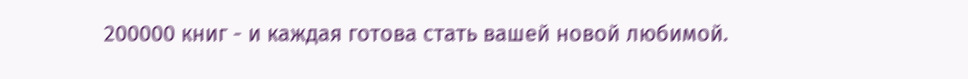200000 книг - и каждая готова стать вашей новой любимой.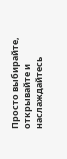Просто выбирайте, открывайте и наслаждайтесь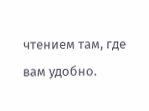чтением там, где вам удобно.